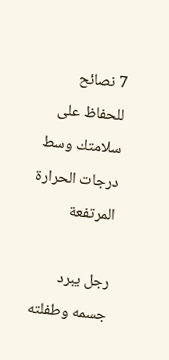7 نصائح للحفاظ على سلامتك وسط درجات الحرارة المرتفعة

رجل يبرد جسمه وطفلته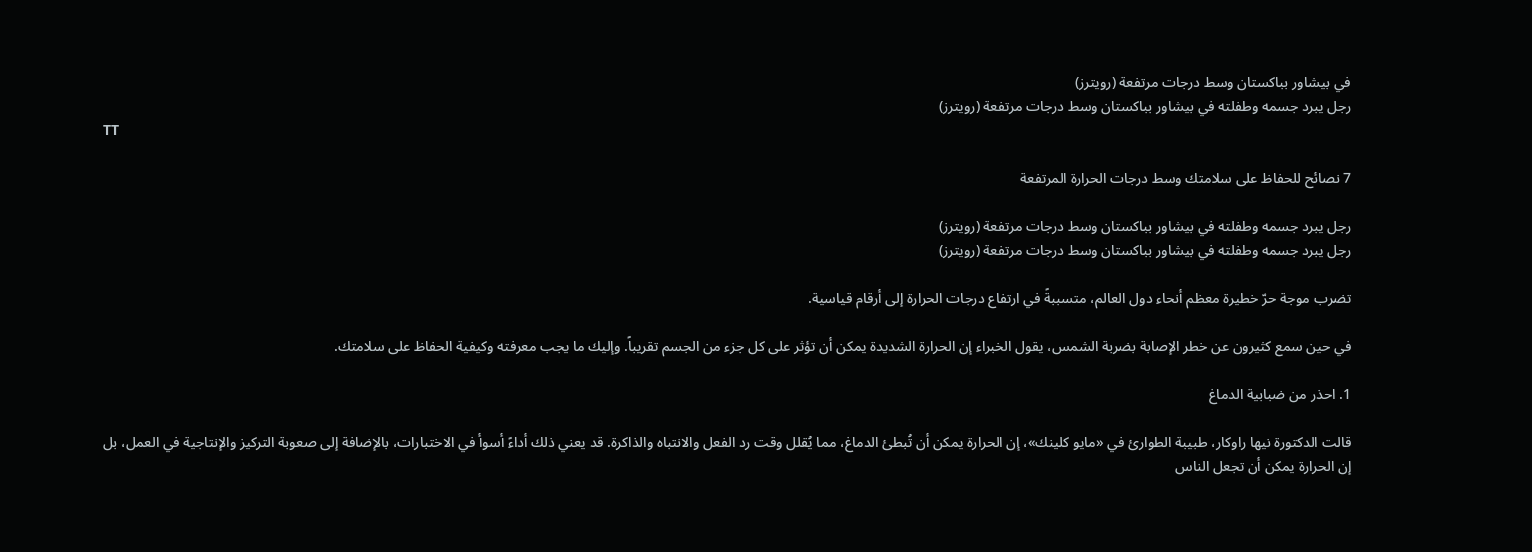في بيشاور بباكستان وسط درجات مرتفعة (رويترز)
رجل يبرد جسمه وطفلته في بيشاور بباكستان وسط درجات مرتفعة (رويترز)
TT

7 نصائح للحفاظ على سلامتك وسط درجات الحرارة المرتفعة

رجل يبرد جسمه وطفلته في بيشاور بباكستان وسط درجات مرتفعة (رويترز)
رجل يبرد جسمه وطفلته في بيشاور بباكستان وسط درجات مرتفعة (رويترز)

تضرب موجة حرّ خطيرة معظم أنحاء دول العالم، متسببةً في ارتفاع درجات الحرارة إلى أرقام قياسية.

في حين سمع كثيرون عن خطر الإصابة بضربة الشمس، يقول الخبراء إن الحرارة الشديدة يمكن أن تؤثر على كل جزء من الجسم تقريباً. وإليك ما يجب معرفته وكيفية الحفاظ على سلامتك.

1. احذر من ضبابية الدماغ

قالت الدكتورة نيها راوكار، طبيبة الطوارئ في «مايو كلينك»، إن الحرارة يمكن أن تُبطئ الدماغ، مما يُقلل وقت رد الفعل والانتباه والذاكرة. قد يعني ذلك أداءً أسوأ في الاختبارات، بالإضافة إلى صعوبة التركيز والإنتاجية في العمل، بل إن الحرارة يمكن أن تجعل الناس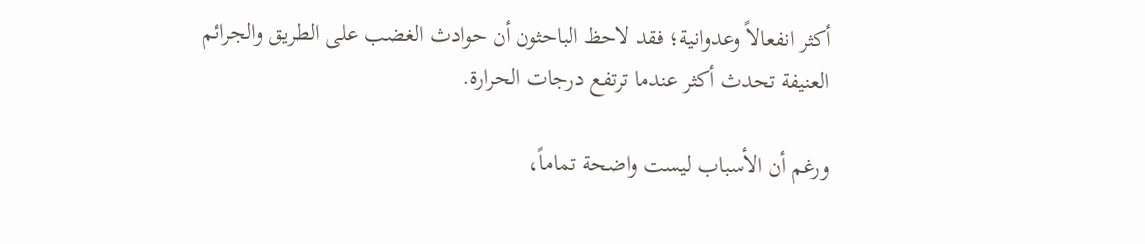أكثر انفعالاً وعدوانية؛ فقد لاحظ الباحثون أن حوادث الغضب على الطريق والجرائم العنيفة تحدث أكثر عندما ترتفع درجات الحرارة.

ورغم أن الأسباب ليست واضحة تماماً،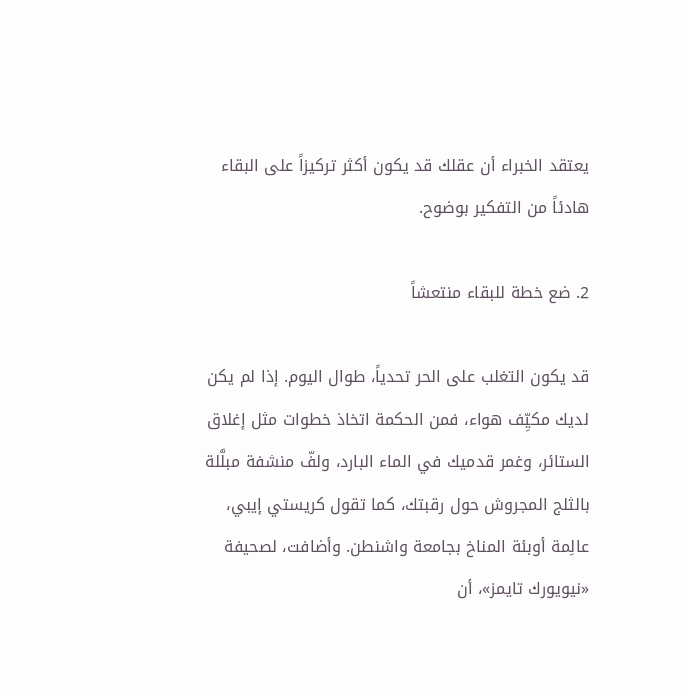يعتقد الخبراء أن عقلك قد يكون أكثر تركيزاً على البقاء هادئاً من التفكير بوضوح.

2. ضع خطة للبقاء منتعشاً

قد يكون التغلب على الحر تحدياً، طوال اليوم. إذا لم يكن لديك مكيِّف هواء، فمن الحكمة اتخاذ خطوات مثل إغلاق الستائر، وغمر قدميك في الماء البارد، ولفّ منشفة مبلَّلة بالثلج المجروش حول رقبتك، كما تقول كريستي إيبي، عالِمة أوبئة المناخ بجامعة واشنطن. وأضافت، لصحيفة «نيويورك تايمز»، أن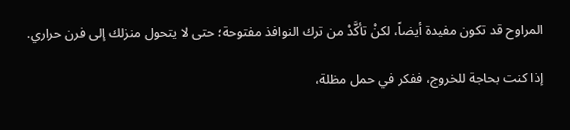المراوح قد تكون مفيدة أيضاً، لكنْ تأكَّدْ من ترك النوافذ مفتوحة؛ حتى لا يتحول منزلك إلى فرن حراري.

إذا كنت بحاجة للخروج، ففكر في حمل مظلة،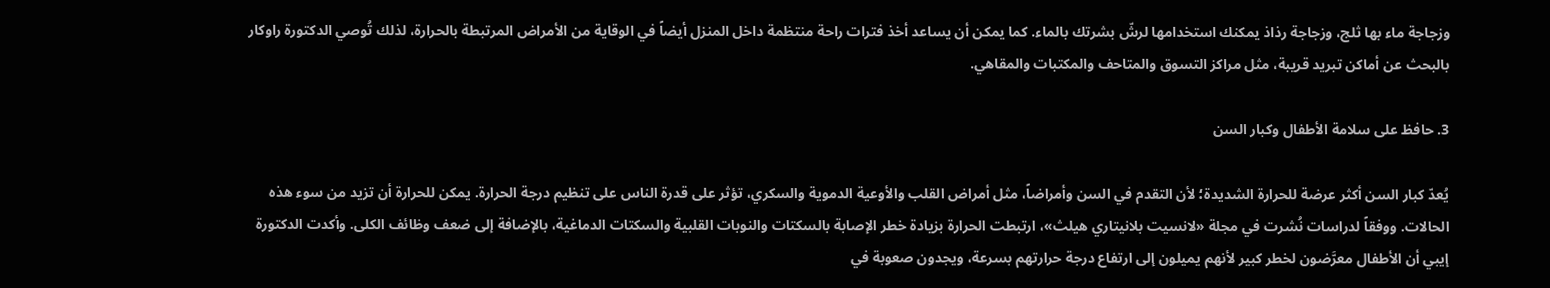وزجاجة ماء بها ثلج، وزجاجة رذاذ يمكنك استخدامها لرشّ بشرتك بالماء. كما يمكن أن يساعد أخذ فترات راحة منتظمة داخل المنزل أيضاً في الوقاية من الأمراض المرتبطة بالحرارة، لذلك تُوصي الدكتورة راوكار بالبحث عن أماكن تبريد قريبة، مثل مراكز التسوق والمتاحف والمكتبات والمقاهي.

3. حافظ على سلامة الأطفال وكبار السن

يُعدّ كبار السن أكثر عرضة للحرارة الشديدة؛ لأن التقدم في السن وأمراضاً، مثل أمراض القلب والأوعية الدموية والسكري، تؤثر على قدرة الناس على تنظيم درجة الحرارة. يمكن للحرارة أن تزيد من سوء هذه الحالات. ووفقاً لدراسات نُشرت في مجلة «لانسيت بلانيتاري هيلث»، ارتبطت الحرارة بزيادة خطر الإصابة بالسكتات والنوبات القلبية والسكتات الدماغية، بالإضافة إلى ضعف وظائف الكلى. وأكدت الدكتورة إيبي أن الأطفال معرَّضون لخطر كبير لأنهم يميلون إلى ارتفاع درجة حرارتهم بسرعة، ويجدون صعوبة في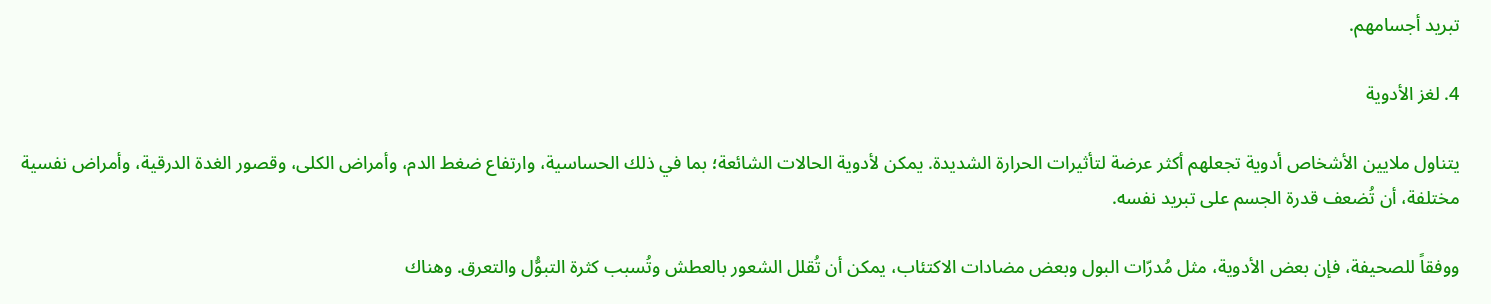تبريد أجسامهم.

4. لغز الأدوية

يتناول ملايين الأشخاص أدوية تجعلهم أكثر عرضة لتأثيرات الحرارة الشديدة. يمكن لأدوية الحالات الشائعة؛ بما في ذلك الحساسية، وارتفاع ضغط الدم، وأمراض الكلى، وقصور الغدة الدرقية، وأمراض نفسية مختلفة، أن تُضعف قدرة الجسم على تبريد نفسه.

ووفقاً للصحيفة، فإن بعض الأدوية، مثل مُدرّات البول وبعض مضادات الاكتئاب، يمكن أن تُقلل الشعور بالعطش وتُسبب كثرة التبوُّل والتعرق. وهناك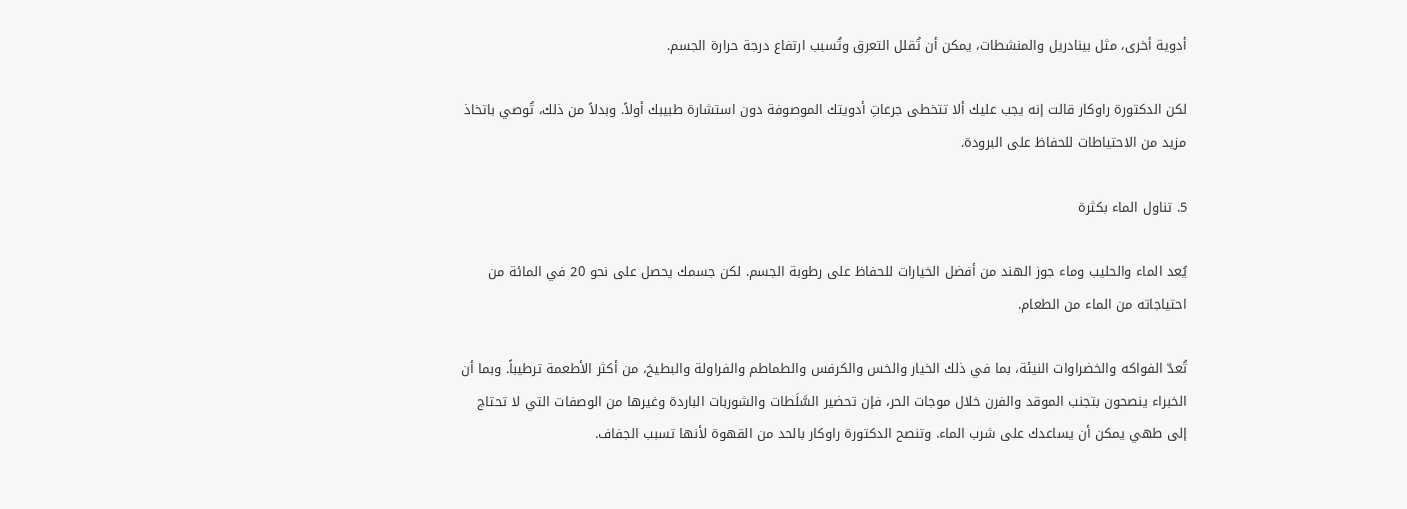أدوية أخرى، مثل بينادريل والمنشطات، يمكن أن تُقلل التعرق وتُسبب ارتفاع درجة حرارة الجسم.

لكن الدكتورة راوكار قالت إنه يجب عليك ألا تتخطى جرعاتِ أدويتك الموصوفة دون استشارة طبيبك أولاً. وبدلاً من ذلك، تُوصي باتخاذ مزيد من الاحتياطات للحفاظ على البرودة.

5. تناول الماء بكثرة

يُعد الماء والحليب وماء جوز الهند من أفضل الخيارات للحفاظ على رطوبة الجسم. لكن جسمك يحصل على نحو 20 في المائة من احتياجاته من الماء من الطعام.

تُعدّ الفواكه والخضراوات النيئة، بما في ذلك الخيار والخس والكرفس والطماطم والفراولة والبطيخ، من أكثر الأطعمة ترطيباً. وبما أن الخبراء ينصحون بتجنب الموقد والفرن خلال موجات الحر، فإن تحضير السَّلَطات والشوربات الباردة وغيرها من الوصفات التي لا تحتاج إلى طهي يمكن أن يساعدك على شرب الماء. وتنصح الدكتورة راوكار بالحد من القهوة لأنها تسبب الجفاف.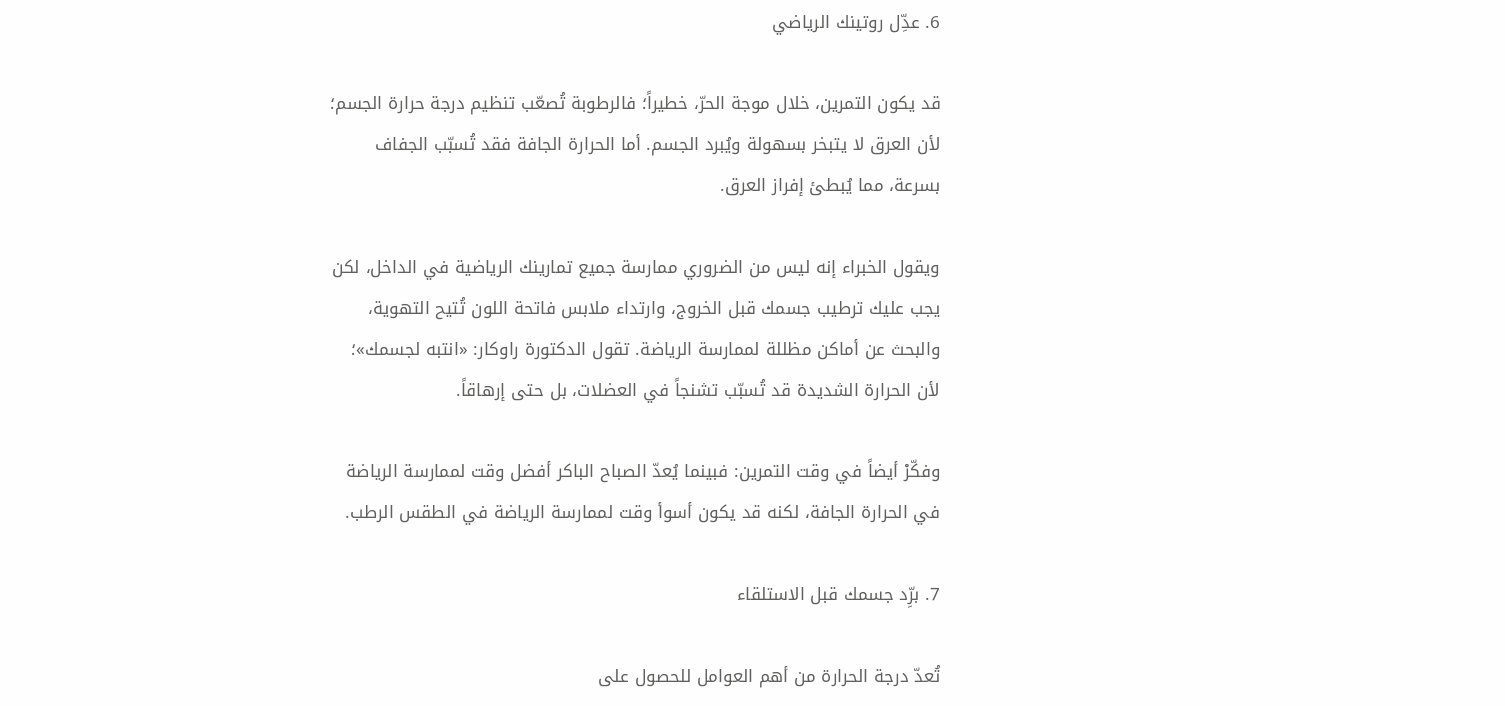6. عدِّل روتينك الرياضي

قد يكون التمرين، خلال موجة الحرّ، خطيراً؛ فالرطوبة تُصعّب تنظيم درجة حرارة الجسم؛ لأن العرق لا يتبخر بسهولة ويُبرد الجسم. أما الحرارة الجافة فقد تُسبّب الجفاف بسرعة، مما يُبطئ إفراز العرق.

ويقول الخبراء إنه ليس من الضروري ممارسة جميع تمارينك الرياضية في الداخل، لكن يجب عليك ترطيب جسمك قبل الخروج، وارتداء ملابس فاتحة اللون تُتيح التهوية، والبحث عن أماكن مظللة لممارسة الرياضة. تقول الدكتورة راوكار: «انتبه لجسمك»؛ لأن الحرارة الشديدة قد تُسبّب تشنجاً في العضلات، بل حتى إرهاقاً.

وفكّرْ أيضاً في وقت التمرين: فبينما يُعدّ الصباح الباكر أفضل وقت لممارسة الرياضة في الحرارة الجافة، لكنه قد يكون أسوأ وقت لممارسة الرياضة في الطقس الرطب.

7. برِّد جسمك قبل الاستلقاء

تُعدّ درجة الحرارة من أهم العوامل للحصول على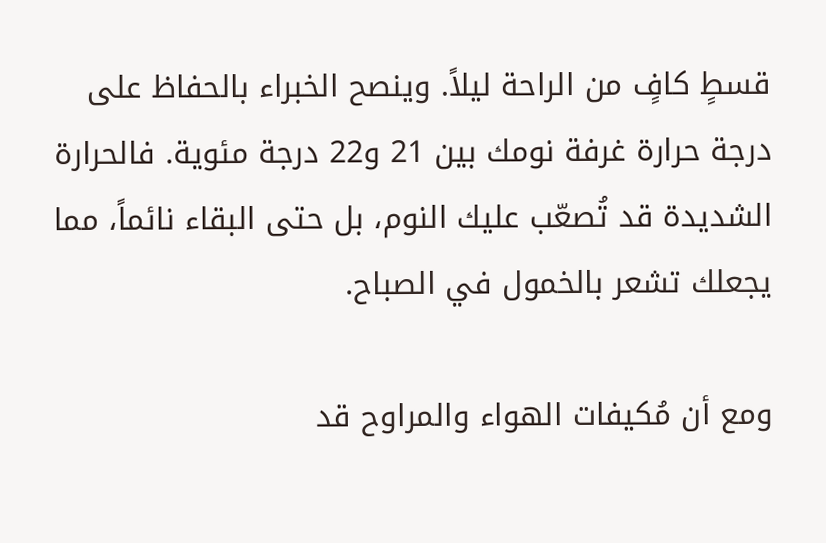قسطٍ كافٍ من الراحة ليلاً. وينصح الخبراء بالحفاظ على درجة حرارة غرفة نومك بين 21 و22 درجة مئوية. فالحرارة الشديدة قد تُصعّب عليك النوم، بل حتى البقاء نائماً، مما يجعلك تشعر بالخمول في الصباح.

ومع أن مُكيفات الهواء والمراوح قد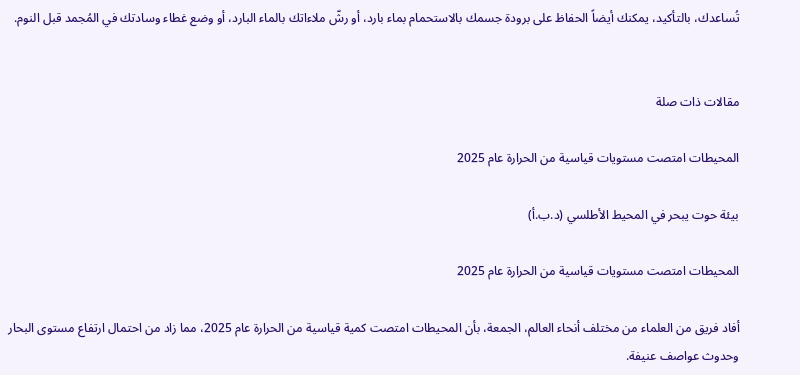تُساعدك، بالتأكيد، يمكنك أيضاً الحفاظ على برودة جسمك بالاستحمام بماء بارد، أو رشّ ملاءاتك بالماء البارد، أو وضع غطاء وسادتك في المُجمد قبل النوم.


مقالات ذات صلة

المحيطات امتصت مستويات قياسية من الحرارة عام 2025

بيئة حوت يبحر في المحيط الأطلسي (د.ب.أ)

المحيطات امتصت مستويات قياسية من الحرارة عام 2025

أفاد فريق من العلماء من مختلف أنحاء العالم، الجمعة، بأن المحيطات امتصت كمية قياسية من الحرارة عام 2025، مما زاد من احتمال ارتفاع مستوى البحار وحدوث عواصف عنيفة.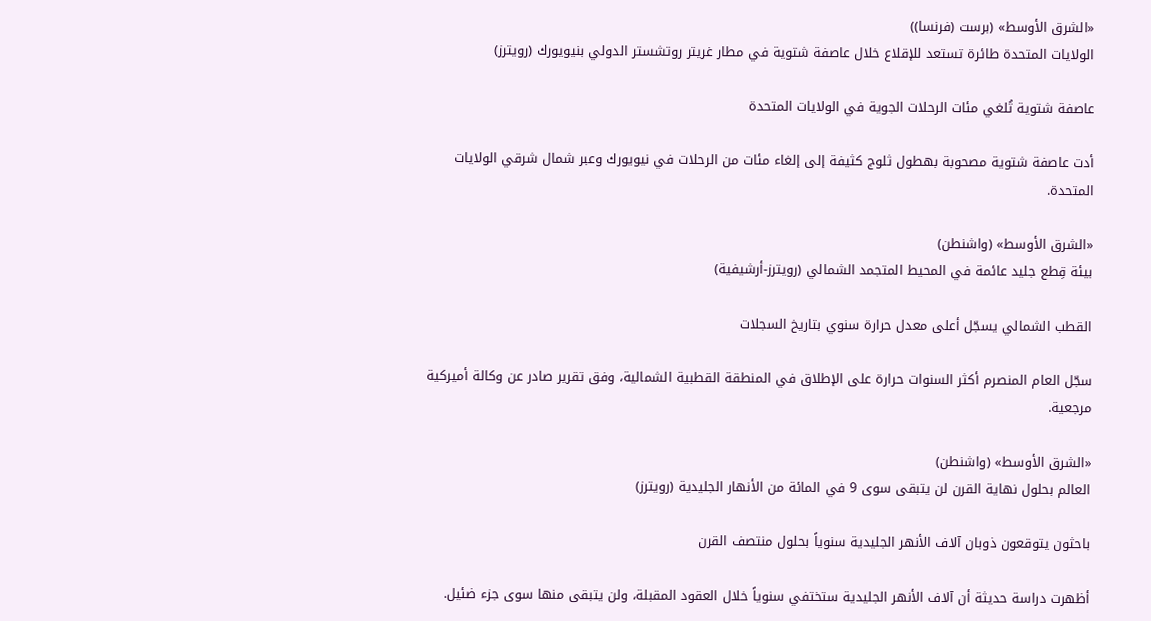«الشرق الأوسط» (برست (فرنسا))
الولايات المتحدة طائرة تستعد للإقلاع خلال عاصفة شتوية في مطار غريتر روتشستر الدولي بنيويورك (رويترز)

عاصفة شتوية تُلغي مئات الرحلات الجوية في الولايات المتحدة

أدت عاصفة شتوية مصحوبة بهطول ثلوج كثيفة إلى إلغاء مئات من الرحلات في نيويورك وعبر شمال شرقي الولايات المتحدة.

«الشرق الأوسط» (واشنطن)
بيئة قِطع جليد عائمة في المحيط المتجمد الشمالي (رويترز-أرشيفية)

القطب الشمالي يسجّل أعلى معدل حرارة سنوي بتاريخ السجلات

سجّل العام المنصرم أكثر السنوات حرارة على الإطلاق في المنطقة القطبية الشمالية، وفق تقرير صادر عن وكالة أميركية مرجعية.

«الشرق الأوسط» (واشنطن)
العالم بحلول نهاية القرن لن يتبقى سوى 9 في المائة من الأنهار الجليدية (رويترز)

باحثون يتوقعون ذوبان آلاف الأنهر الجليدية سنوياً بحلول منتصف القرن

أظهرت دراسة حديثة أن آلاف الأنهر الجليدية ستختفي سنوياً خلال العقود المقبلة، ولن يتبقى منها سوى جزء ضئيل.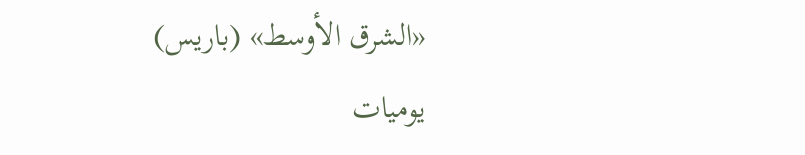«الشرق الأوسط» (باريس)
يوميات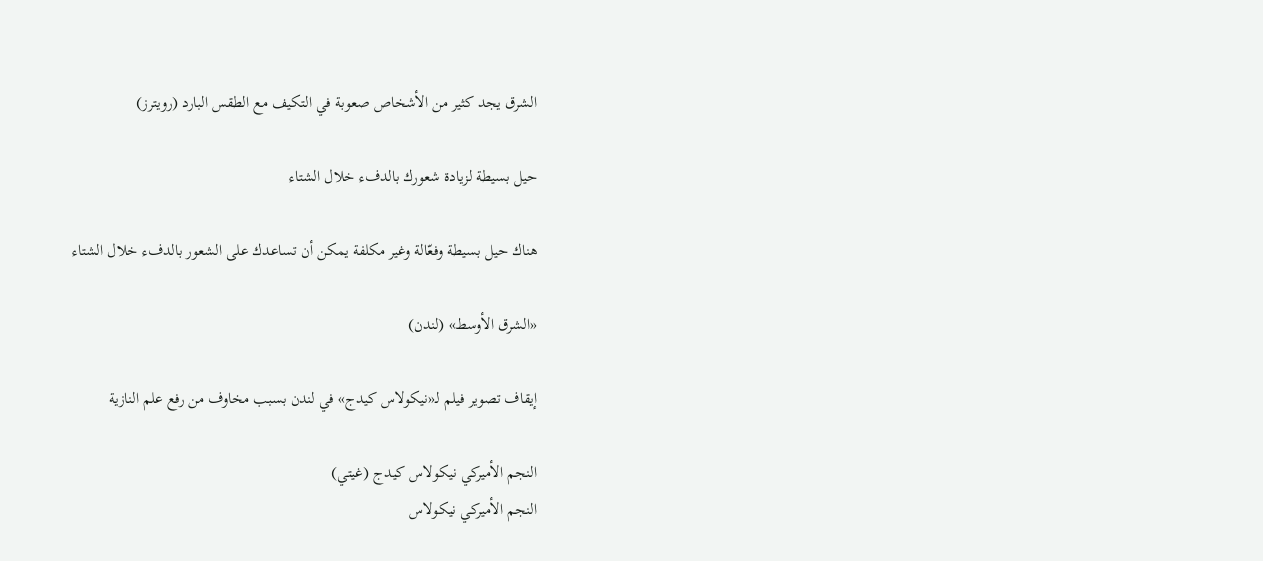الشرق يجد كثير من الأشخاص صعوبة في التكيف مع الطقس البارد (رويترز)

حيل بسيطة لزيادة شعورك بالدفء خلال الشتاء

هناك حيل بسيطة وفعّالة وغير مكلفة يمكن أن تساعدك على الشعور بالدفء خلال الشتاء

«الشرق الأوسط» (لندن)

إيقاف تصوير فيلم لـ«نيكولاس كيدج» في لندن بسبب مخاوف من رفع علم النازية

النجم الأميركي نيكولاس كيدج (غيتي)
النجم الأميركي نيكولاس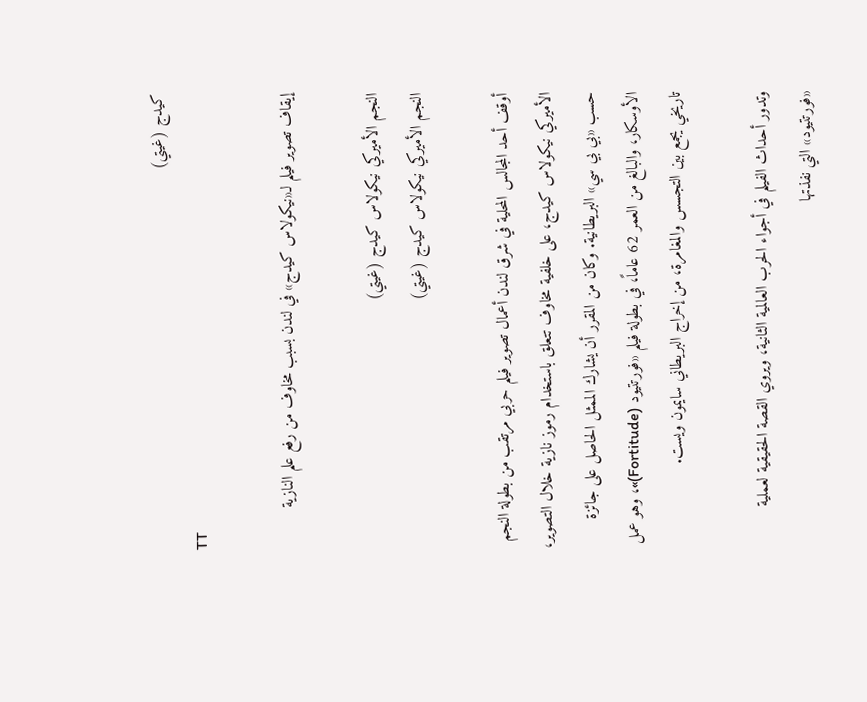كيدج (غيتي)
TT

إيقاف تصوير فيلم لـ«نيكولاس كيدج» في لندن بسبب مخاوف من رفع علم النازية

النجم الأميركي نيكولاس كيدج (غيتي)
النجم الأميركي نيكولاس كيدج (غيتي)

أوقف أحد المجالس المحلية في شرق لندن أعمال تصوير فيلم حربي مرتقب من بطولة النجم الأميركي نيكولاس كيدج، على خلفية مخاوف تتعلق باستخدام رموز نازية خلال التصوير، حسب «بي بي سي» البريطانية. وكان من المقرر أن يشارك الممثل الحاصل على جائزة الأوسكار، والبالغ من العمر 62 عاماً، في بطولة فيلم «فورتتيود (Fortitude)»، وهو عمل تاريخي يجمع بين التجسس والمغامرة، من إخراج البريطاني سايمون ويست.

وتدور أحداث الفيلم في أجواء الحرب العالمية الثانية، ويروي القصة الحقيقية لعملية «فورتتيود» التي نفذتها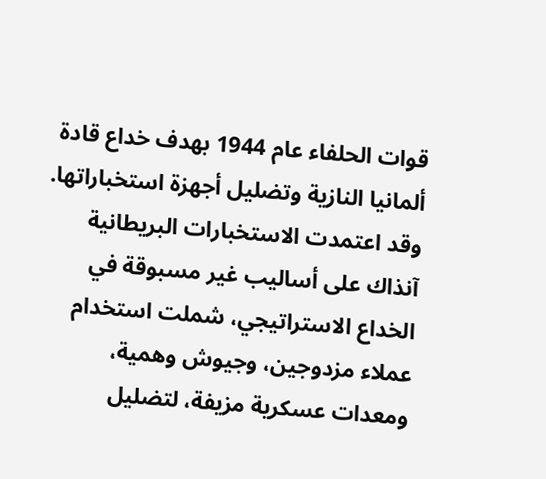قوات الحلفاء عام 1944 بهدف خداع قادة ألمانيا النازية وتضليل أجهزة استخباراتها. وقد اعتمدت الاستخبارات البريطانية آنذاك على أساليب غير مسبوقة في الخداع الاستراتيجي، شملت استخدام عملاء مزدوجين، وجيوش وهمية، ومعدات عسكرية مزيفة، لتضليل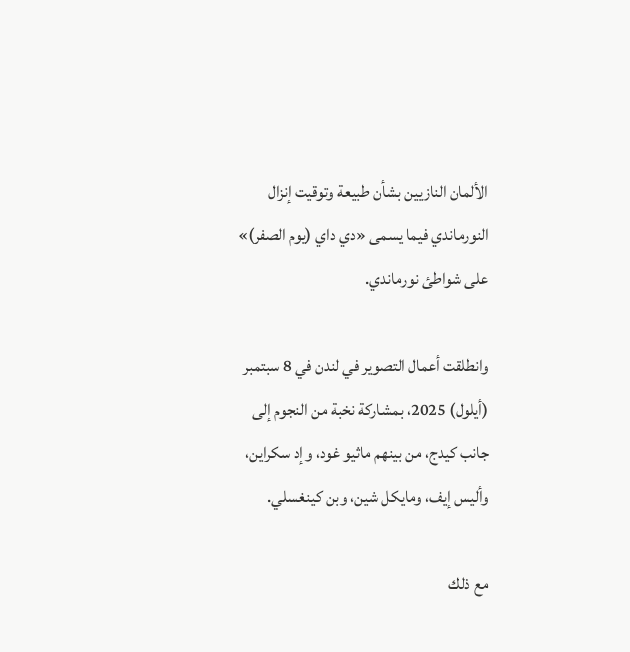الألمان النازيين بشأن طبيعة وتوقيت إنزال النورماندي فيما يسمى «دي داي (يوم الصفر)» على شواطئ نورماندي.

وانطلقت أعمال التصوير في لندن في 8 سبتمبر (أيلول) 2025، بمشاركة نخبة من النجوم إلى جانب كيدج، من بينهم ماثيو غود، وإد سكراين، وأليس إيف، ومايكل شين، وبن كينغسلي.

مع ذلك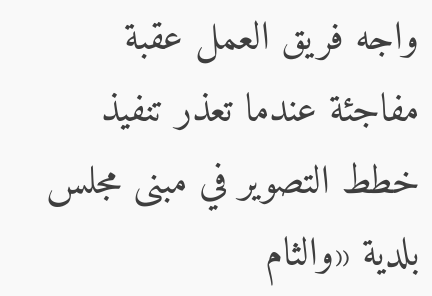واجه فريق العمل عقبة مفاجئة عندما تعذر تنفيذ خطط التصوير في مبنى مجلس بلدية «والثام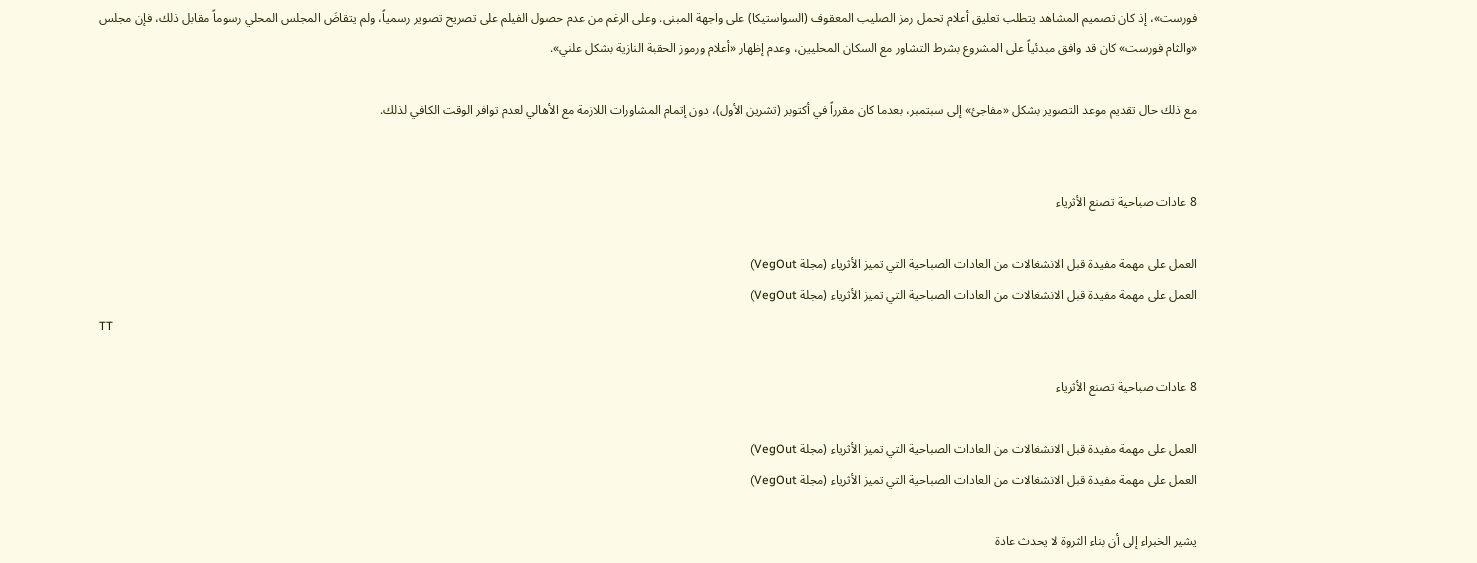فورست»، إذ كان تصميم المشاهد يتطلب تعليق أعلام تحمل رمز الصليب المعقوف (السواستيكا) على واجهة المبنى. وعلى الرغم من عدم حصول الفيلم على تصريح تصوير رسمياً، ولم يتقاضَ المجلس المحلي رسوماً مقابل ذلك، فإن مجلس «والثام فورست» كان قد وافق مبدئياً على المشروع بشرط التشاور مع السكان المحليين، وعدم إظهار «أعلام ورموز الحقبة النازية بشكل علني».

مع ذلك حال تقديم موعد التصوير بشكل «مفاجئ» إلى سبتمبر، بعدما كان مقرراً في أكتوبر (تشرين الأول)، دون إتمام المشاورات اللازمة مع الأهالي لعدم توافر الوقت الكافي لذلك.


8 عادات صباحية تصنع الأثرياء

العمل على مهمة مفيدة قبل الانشغالات من العادات الصباحية التي تميز الأثرياء (مجلة VegOut)
العمل على مهمة مفيدة قبل الانشغالات من العادات الصباحية التي تميز الأثرياء (مجلة VegOut)
TT

8 عادات صباحية تصنع الأثرياء

العمل على مهمة مفيدة قبل الانشغالات من العادات الصباحية التي تميز الأثرياء (مجلة VegOut)
العمل على مهمة مفيدة قبل الانشغالات من العادات الصباحية التي تميز الأثرياء (مجلة VegOut)

يشير الخبراء إلى أن بناء الثروة لا يحدث عادة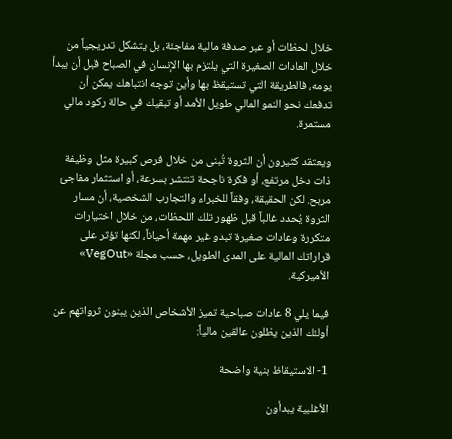خلال لحظات أو عبر صدفة مالية مفاجئة، بل يتشكل تدريجياً من خلال العادات الصغيرة التي يلتزم بها الإنسان في الصباح قبل أن يبدأ يومه، فالطريقة التي تستيقظ بها وأين توجه انتباهك يمكن أن تدفعك نحو النمو المالي طويل الأمد أو تبقيك في حالة ركود مالي مستمرة.

ويعتقد كثيرون أن الثروة تُبنى من خلال فرص كبيرة مثل وظيفة ذات دخل مرتفع، أو فكرة ناجحة تنتشر بسرعة، أو استثمار مفاجئ مربح. لكن الحقيقة، وفقاً للخبراء والتجارب الشخصية، أن مسار الثروة يُحدد غالباً قبل ظهور تلك اللحظات، من خلال اختيارات متكررة وعادات صغيرة تبدو غير مهمة أحياناً، لكنها تؤثر على قراراتك المالية على المدى الطويل، حسب مجلة «VegOut» الأميركية.

فيما يلي 8 عادات صباحية تميز الأشخاص الذين يبنون ثرواتهم عن أولئك الذين يظلون عالقين مالياً:

1- الاستيقاظ بنية واضحة

الأغلبية يبدأون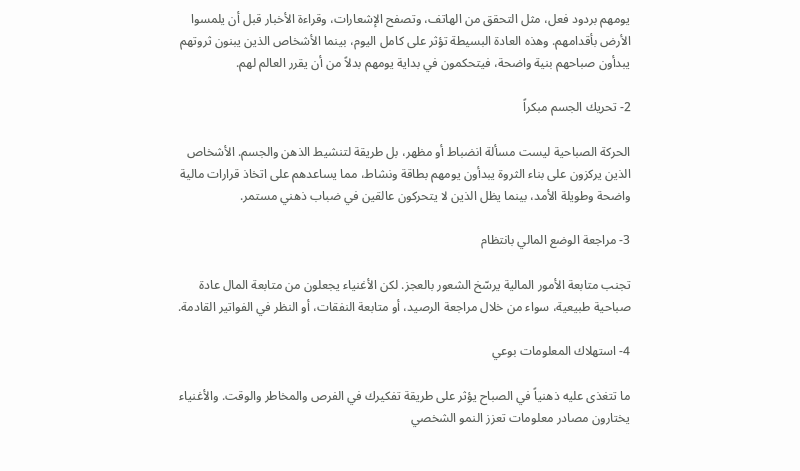يومهم بردود فعل، مثل التحقق من الهاتف، وتصفح الإشعارات، وقراءة الأخبار قبل أن يلمسوا الأرض بأقدامهم. وهذه العادة البسيطة تؤثر على كامل اليوم، بينما الأشخاص الذين يبنون ثروتهم يبدأون صباحهم بنية واضحة، فيتحكمون في بداية يومهم بدلاً من أن يقرر العالم لهم.

2- تحريك الجسم مبكراً

الحركة الصباحية ليست مسألة انضباط أو مظهر، بل طريقة لتنشيط الذهن والجسم. الأشخاص الذين يركزون على بناء الثروة يبدأون يومهم بطاقة ونشاط، مما يساعدهم على اتخاذ قرارات مالية واضحة وطويلة الأمد، بينما يظل الذين لا يتحركون عالقين في ضباب ذهني مستمر.

3- مراجعة الوضع المالي بانتظام

تجنب متابعة الأمور المالية يرسّخ الشعور بالعجز. لكن الأغنياء يجعلون من متابعة المال عادة صباحية طبيعية، سواء من خلال مراجعة الرصيد، أو متابعة النفقات، أو النظر في الفواتير القادمة.

4- استهلاك المعلومات بوعي

ما تتغذى عليه ذهنياً في الصباح يؤثر على طريقة تفكيرك في الفرص والمخاطر والوقت. والأغنياء يختارون مصادر معلومات تعزز النمو الشخصي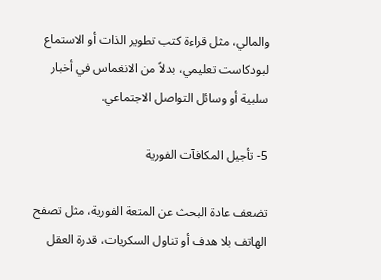والمالي، مثل قراءة كتب تطوير الذات أو الاستماع لبودكاست تعليمي، بدلاً من الانغماس في أخبار سلبية أو وسائل التواصل الاجتماعي.

5- تأجيل المكافآت الفورية

تضعف عادة البحث عن المتعة الفورية، مثل تصفح الهاتف بلا هدف أو تناول السكريات، قدرة العقل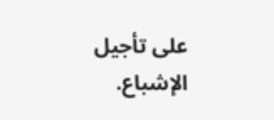على تأجيل الإشباع.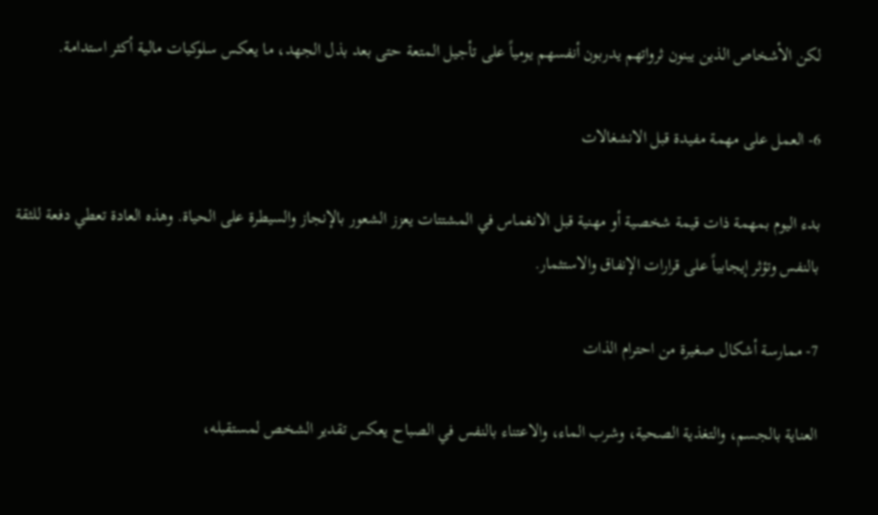لكن الأشخاص الذين يبنون ثرواتهم يدربون أنفسهم يومياً على تأجيل المتعة حتى بعد بذل الجهد، ما يعكس سلوكيات مالية أكثر استدامة.

6- العمل على مهمة مفيدة قبل الانشغالات

بدء اليوم بمهمة ذات قيمة شخصية أو مهنية قبل الانغماس في المشتتات يعزز الشعور بالإنجاز والسيطرة على الحياة. وهذه العادة تعطي دفعة للثقة بالنفس وتؤثر إيجابياً على قرارات الإنفاق والاستثمار.

7- ممارسة أشكال صغيرة من احترام الذات

العناية بالجسم، والتغذية الصحية، وشرب الماء، والاعتناء بالنفس في الصباح يعكس تقدير الشخص لمستقبله،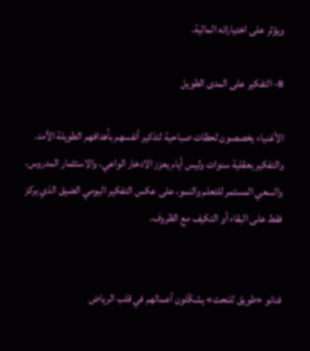ويؤثر على اختياراته المالية.

8- التفكير على المدى الطويل

الأغنياء يخصصون لحظات صباحية لتذكير أنفسهم بأهدافهم الطويلة الأمد. والتفكير بعقلية سنوات وليس أيام يعزز الادخار الواعي، والاستثمار المدروس، والسعي المستمر للتعلم والنمو، على عكس التفكير اليومي الضيق الذي يركز فقط على البقاء أو التكيف مع الظروف.


فنانو «طويق للنحت» يشكّلون أعمالهم في قلب الرياض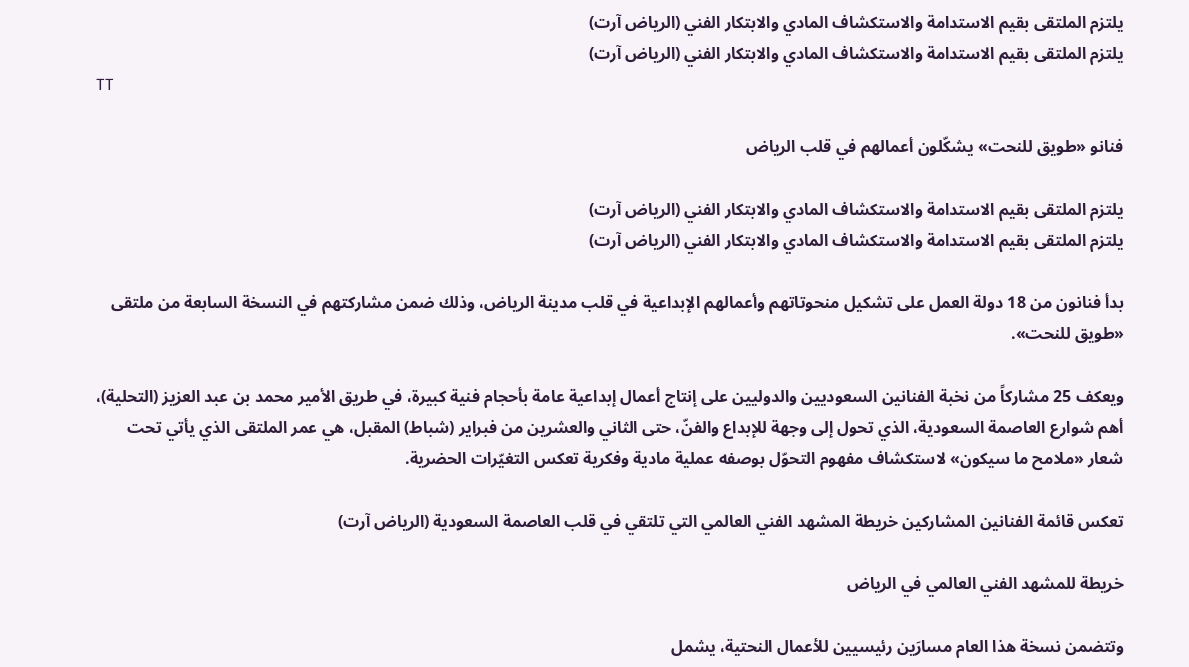يلتزم الملتقى بقيم الاستدامة والاستكشاف المادي والابتكار الفني (الرياض آرت)
يلتزم الملتقى بقيم الاستدامة والاستكشاف المادي والابتكار الفني (الرياض آرت)
TT

فنانو «طويق للنحت» يشكّلون أعمالهم في قلب الرياض

يلتزم الملتقى بقيم الاستدامة والاستكشاف المادي والابتكار الفني (الرياض آرت)
يلتزم الملتقى بقيم الاستدامة والاستكشاف المادي والابتكار الفني (الرياض آرت)

بدأ فنانون من 18 دولة العمل على تشكيل منحوتاتهم وأعمالهم الإبداعية في قلب مدينة الرياض، وذلك ضمن مشاركتهم في النسخة السابعة من ملتقى «طويق للنحت».

ويعكف 25 مشاركاً من نخبة الفنانين السعوديين والدوليين على إنتاج أعمال إبداعية عامة بأحجام فنية كبيرة، في طريق الأمير محمد بن عبد العزيز (التحلية)، أهم شوارع العاصمة السعودية، الذي تحول إلى وجهة للإبداع والفنّ، حتى الثاني والعشرين من فبراير (شباط) المقبل، هي عمر الملتقى الذي يأتي تحت شعار «ملامح ما سيكون» لاستكشاف مفهوم التحوّل بوصفه عملية مادية وفكرية تعكس التغيّرات الحضرية.

تعكس قائمة الفنانين المشاركين خريطة المشهد الفني العالمي التي تلتقي في قلب العاصمة السعودية (الرياض آرت)

خريطة للمشهد الفني العالمي في الرياض

وتتضمن نسخة هذا العام مسارَين رئيسيين للأعمال النحتية، يشمل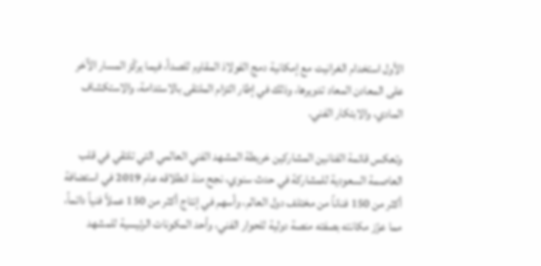الأول استخدام الغرانيت مع إمكانية دمج الفولاذ المقاوم للصدأ، فيما يركّز المسار الآخر على المعادن المعاد تدويرها، وذلك في إطار التزام الملتقى بالاستدامة، والاستكشاف المادي، والابتكار الفني.

وتعكس قائمة الفنانين المشاركين خريطة المشهد الفني العالمي التي تلتقي في قلب العاصمة السعودية للمشاركة في حدث سنوي، نجح منذ انطلاقه عام 2019 في استضافة أكثر من 150 فناناً من مختلف دول العالم، وأسهم في إنتاج أكثر من 150 عملاً فنياً دائماً، مما عزّز مكانته بصفته منصة دولية للحوار الفني، وأحد المكونات الرئيسية للمشهد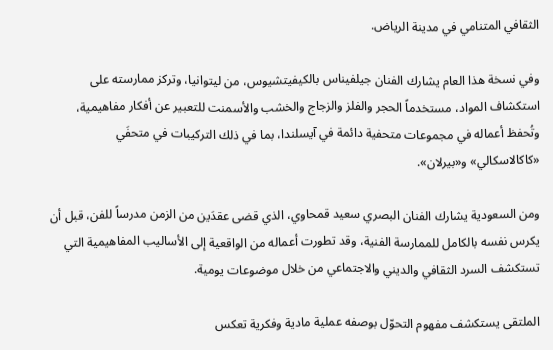الثقافي المتنامي في مدينة الرياض.

وفي نسخة هذا العام يشارك الفنان جيلفيناس بالكيفيتشيوس، من ليتوانيا، وتركز ممارسته على استكشاف المواد، مستخدماً الحجر والفلز والزجاج والخشب والأسمنت للتعبير عن أفكار مفاهيمية، وتُحفظ أعماله في مجموعات متحفية دائمة في آيسلندا، بما في ذلك التركيبات في متحفَي «كاكالاسكالي» و«بيرلان».

ومن السعودية يشارك الفنان البصري سعيد قمحاوي، الذي قضى عقدَين من الزمن مدرساً للفن، قبل أن يكرس نفسه بالكامل للممارسة الفنية، وقد تطورت أعماله من الواقعية إلى الأساليب المفاهيمية التي تستكشف السرد الثقافي والديني والاجتماعي من خلال موضوعات يومية.

الملتقى يستكشف مفهوم التحوّل بوصفه عملية مادية وفكرية تعكس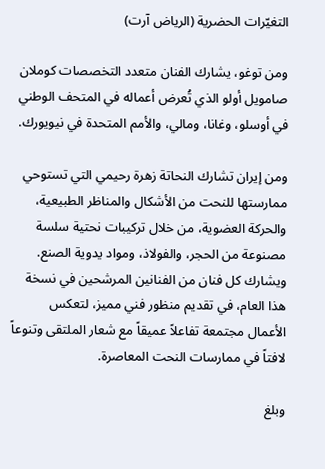التغيّرات الحضرية (الرياض آرت)

ومن توغو، يشارك الفنان متعدد التخصصات كوملان صامويل أولو الذي تُعرض أعماله في المتحف الوطني في أوسلو، وغانا، ومالي، والأمم المتحدة في نيويورك.

ومن إيران تشارك النحاتة زهرة رحيمي التي تستوحي ممارستها للنحت من الأشكال والمناظر الطبيعية، والحركة العضوية، من خلال تركيبات نحتية سلسة مصنوعة من الحجر، والفولاذ، ومواد يدوية الصنع. ويشارك كل فنان من الفنانين المرشحين في نسخة هذا العام، في تقديم منظور فني مميز، لتعكس الأعمال مجتمعة تفاعلاً عميقاً مع شعار الملتقى وتنوعاً لافتاً في ممارسات النحت المعاصرة.

وبلغ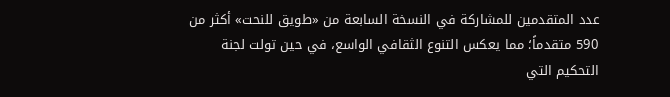عدد المتقدمين للمشاركة في النسخة السابعة من «طويق للنحت» أكثر من 590 متقدماً؛ مما يعكس التنوع الثقافي الواسع، في حين تولت لجنة التحكيم التي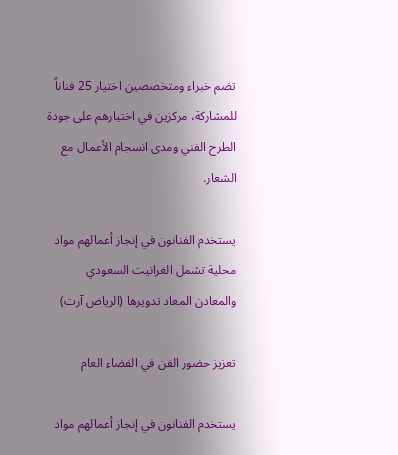تضم خبراء ومتخصصين اختيار 25 فناناً للمشاركة، مركزين في اختيارهم على جودة الطرح الفني ومدى انسجام الأعمال مع الشعار.

يستخدم الفنانون في إنجاز أعمالهم مواد محلية تشمل الغرانيت السعودي والمعادن المعاد تدويرها (الرياض آرت)

تعزيز حضور الفن في الفضاء العام

يستخدم الفنانون في إنجاز أعمالهم مواد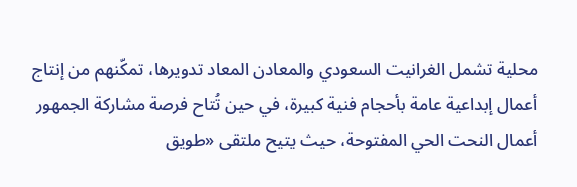محلية تشمل الغرانيت السعودي والمعادن المعاد تدويرها، تمكّنهم من إنتاج أعمال إبداعية عامة بأحجام فنية كبيرة، في حين تُتاح فرصة مشاركة الجمهور أعمال النحت الحي المفتوحة، حيث يتيح ملتقى «طويق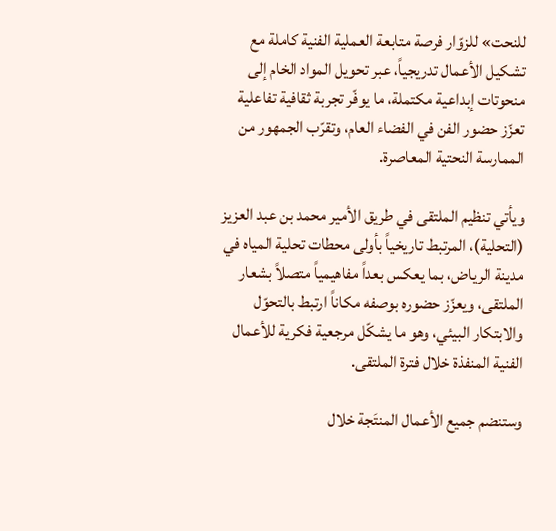للنحت» للزوّار فرصة متابعة العملية الفنية كاملة مع تشكيل الأعمال تدريجياً، عبر تحويل المواد الخام إلى منحوتات إبداعية مكتملة، ما يوفّر تجربة ثقافية تفاعلية تعزّز حضور الفن في الفضاء العام، وتقرّب الجمهور من الممارسة النحتية المعاصرة.

ويأتي تنظيم الملتقى في طريق الأمير محمد بن عبد العزيز (التحلية)، المرتبط تاريخياً بأولى محطات تحلية المياه في مدينة الرياض، بما يعكس بعداً مفاهيمياً متصلاً بشعار الملتقى، ويعزّز حضوره بوصفه مكاناً ارتبط بالتحوّل والابتكار البيئي، وهو ما يشكّل مرجعية فكرية للأعمال الفنية المنفذة خلال فترة الملتقى.

وستنضم جميع الأعمال المنتَجة خلال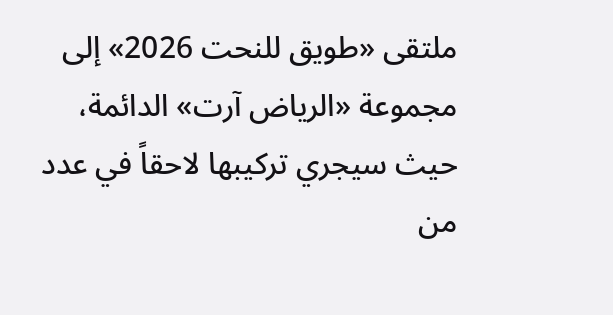ملتقى «طويق للنحت 2026» إلى مجموعة «الرياض آرت» الدائمة، حيث سيجري تركيبها لاحقاً في عدد من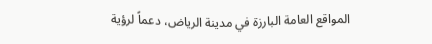المواقع العامة البارزة في مدينة الرياض، دعماً لرؤية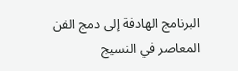البرنامج الهادفة إلى دمج الفن المعاصر في النسيج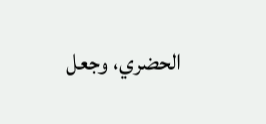الحضري، وجعل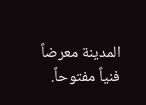المدينة معرضاً فنياً مفتوحاً.